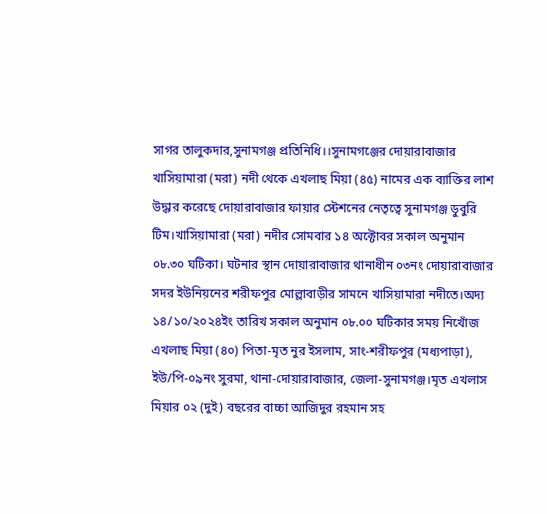সাগর তালুকদার,সুনামগঞ্জ প্রতিনিধি।।সুনামগঞ্জের দোয়ারাবাজার খাসিয়ামারা (মরা) নদী থেকে এখলাছ মিয়া (৪৫) নামের এক ব্যাক্তির লাশ উদ্ধার করেছে দোয়ারাবাজার ফায়ার স্টেশনের নেতৃত্বে সুনামগঞ্জ ডুবুরি টিম।খাসিয়ামারা (মরা) নদীর সোমবার ১৪ অক্টোবর সকাল অনুমান ০৮.৩০ ঘটিকা। ঘটনার স্থান দোয়ারাবাজার থানাধীন ০৩নং দোয়ারাবাজার সদর ইউনিয়নের শরীফপুর মোল্লাবাড়ীর সামনে খাসিয়ামারা নদীতে।অদ্য ১৪/১০/২০২৪ইং তারিখ সকাল অনুমান ০৮.০০ ঘটিকার সময় নিখোঁজ এখলাছ মিয়া (৪০) পিতা-মৃত নুর ইসলাম, সাং-শরীফপুর (মধ্যপাড়া), ইউ/পি-০৯নং সুরমা, থানা-দোয়ারাবাজার, জেলা-সুনামগঞ্জ।মৃত এখলাস মিয়ার ০২ (দুই) বছরের বাচ্চা আজিদুর রহমান সহ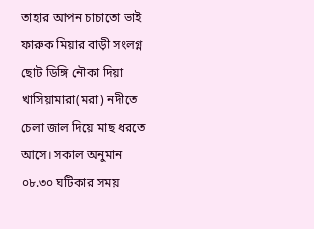তাহার আপন চাচাতো ভাই ফারুক মিয়ার বাড়ী সংলগ্ন ছোট ডিঙ্গি নৌকা দিয়া খাসিয়ামারা(মরা) নদীতে চেলা জাল দিয়ে মাছ ধরতে আসে। সকাল অনুমান ০৮.৩০ ঘটিকার সময়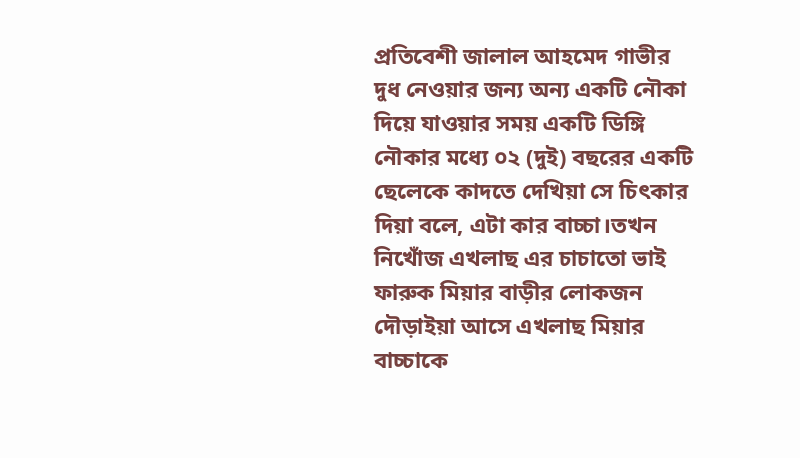প্রতিবেশী জালাল আহমেদ গাভীর দুধ নেওয়ার জন্য অন্য একটি নৌকা দিয়ে যাওয়ার সময় একটি ডিঙ্গি নৌকার মধ্যে ০২ (দুই) বছরের একটি ছেলেকে কাদতে দেখিয়া সে চিৎকার দিয়া বলে, এটা কার বাচ্চা।তখন নিখোঁজ এখলাছ এর চাচাতো ভাই ফারুক মিয়ার বাড়ীর লোকজন দৌড়াইয়া আসে এখলাছ মিয়ার বাচ্চাকে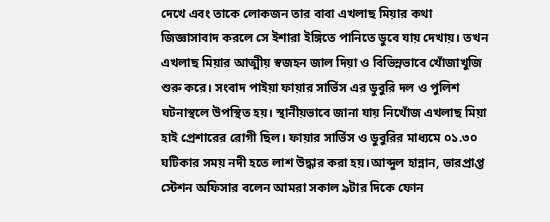দেখে এবং তাকে লোকজন তার বাবা এখলাছ মিয়ার কথা জিজ্ঞাসাবাদ করলে সে ইশারা ইঙ্গিতে পানিতে ডুবে যায় দেখায়। তখন এখলাছ মিয়ার আত্মীয় স্বজহন জাল দিয়া ও বিভিন্নভাবে খোঁজাখুজি শুরু করে। সংবাদ পাইয়া ফায়ার সার্ভিস এর ডুবুরি দল ও পুলিশ ঘটনাস্থলে উপস্থিত হয়। স্থানীয়ভাবে জানা যায় নিখোঁজ এখলাছ মিয়া হাই প্রেশারের রোগী ছিল। ফায়ার সার্ভিস ও ডুবুরির মাধ্যমে ০১.৩০ ঘটিকার সময় নদী হতে লাশ উদ্ধার করা হয়।আব্দুল হান্নান, ভারপ্রাপ্ত স্টেশন অফিসার বলেন আমরা সকাল ৯টার দিকে ফোন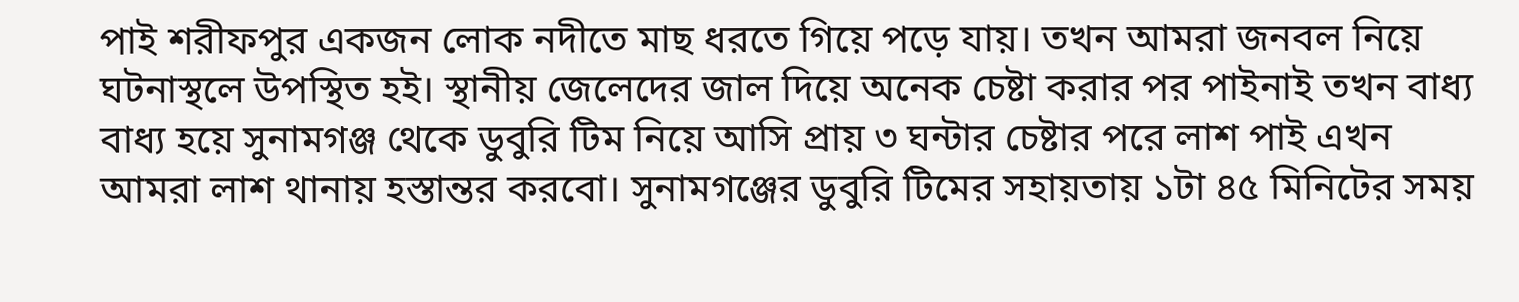পাই শরীফপুর একজন লোক নদীতে মাছ ধরতে গিয়ে পড়ে যায়। তখন আমরা জনবল নিয়ে ঘটনাস্থলে উপস্থিত হই। স্থানীয় জেলেদের জাল দিয়ে অনেক চেষ্টা করার পর পাইনাই তখন বাধ্য বাধ্য হয়ে সুনামগঞ্জ থেকে ডুবুরি টিম নিয়ে আসি প্রায় ৩ ঘন্টার চেষ্টার পরে লাশ পাই এখন আমরা লাশ থানায় হস্তান্তর করবো। সুনামগঞ্জের ডুবুরি টিমের সহায়তায় ১টা ৪৫ মিনিটের সময়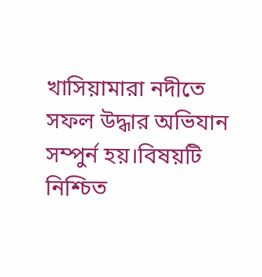খাসিয়ামারা নদীতে সফল উদ্ধার অভিযান সম্পুর্ন হয়।বিষয়টি নিশ্চিত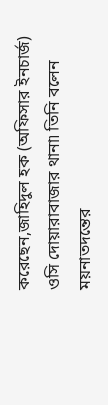করেছেন,জাহিদুল হক (অফিসার ইনচার্জ) ওসি দোয়ারাবাজার থানা৷ তিনি বলেন ময়নাতদন্তের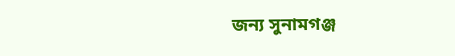জন্য সুনামগঞ্জ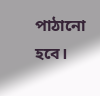পাঠানো হবে।